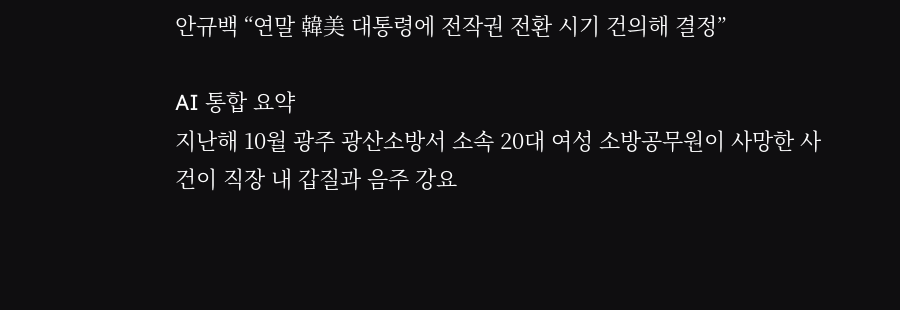안규백 “연말 韓美 대통령에 전작권 전환 시기 건의해 결정”

AI 통합 요약
지난해 10월 광주 광산소방서 소속 20대 여성 소방공무원이 사망한 사건이 직장 내 갑질과 음주 강요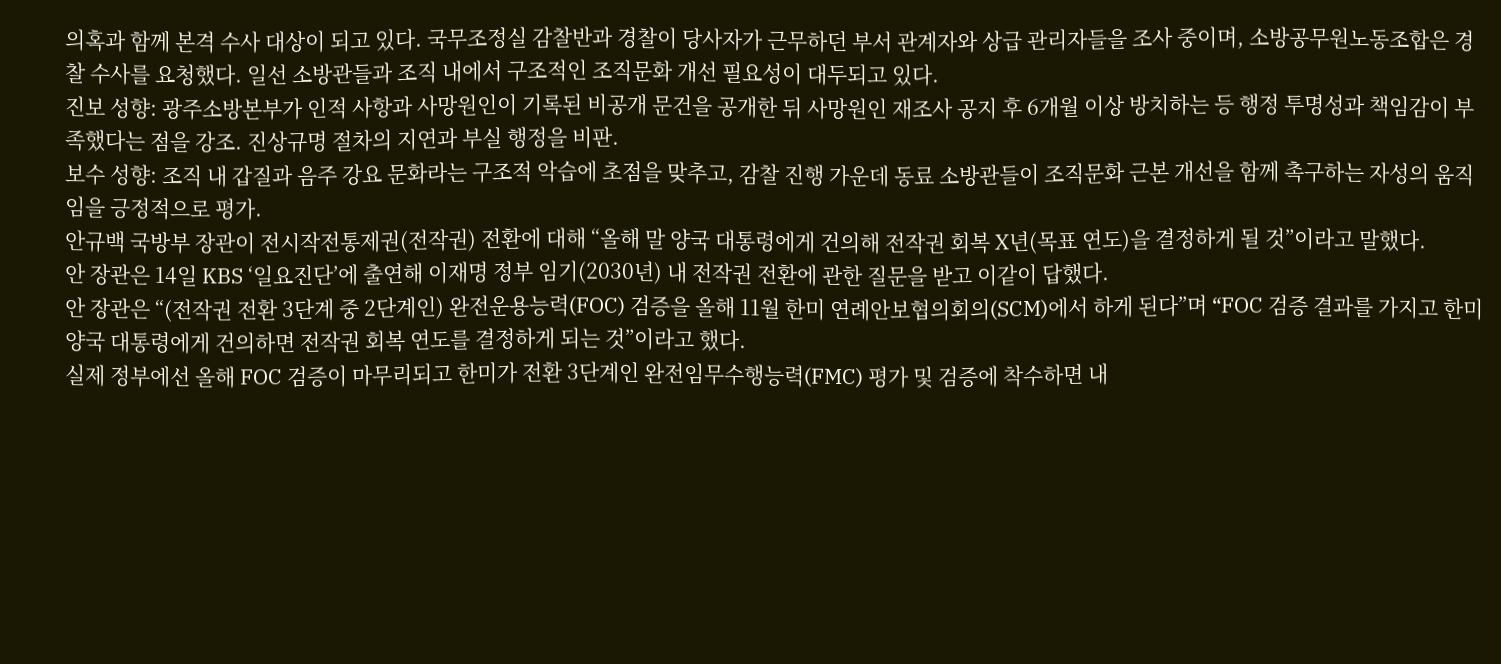의혹과 함께 본격 수사 대상이 되고 있다. 국무조정실 감찰반과 경찰이 당사자가 근무하던 부서 관계자와 상급 관리자들을 조사 중이며, 소방공무원노동조합은 경찰 수사를 요청했다. 일선 소방관들과 조직 내에서 구조적인 조직문화 개선 필요성이 대두되고 있다.
진보 성향: 광주소방본부가 인적 사항과 사망원인이 기록된 비공개 문건을 공개한 뒤 사망원인 재조사 공지 후 6개월 이상 방치하는 등 행정 투명성과 책임감이 부족했다는 점을 강조. 진상규명 절차의 지연과 부실 행정을 비판.
보수 성향: 조직 내 갑질과 음주 강요 문화라는 구조적 악습에 초점을 맞추고, 감찰 진행 가운데 동료 소방관들이 조직문화 근본 개선을 함께 촉구하는 자성의 움직임을 긍정적으로 평가.
안규백 국방부 장관이 전시작전통제권(전작권) 전환에 대해 “올해 말 양국 대통령에게 건의해 전작권 회복 X년(목표 연도)을 결정하게 될 것”이라고 말했다.
안 장관은 14일 KBS ‘일요진단’에 출연해 이재명 정부 임기(2030년) 내 전작권 전환에 관한 질문을 받고 이같이 답했다.
안 장관은 “(전작권 전환 3단계 중 2단계인) 완전운용능력(FOC) 검증을 올해 11월 한미 연례안보협의회의(SCM)에서 하게 된다”며 “FOC 검증 결과를 가지고 한미 양국 대통령에게 건의하면 전작권 회복 연도를 결정하게 되는 것”이라고 했다.
실제 정부에선 올해 FOC 검증이 마무리되고 한미가 전환 3단계인 완전임무수행능력(FMC) 평가 및 검증에 착수하면 내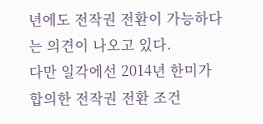년에도 전작권 전환이 가능하다는 의견이 나오고 있다.
다만 일각에선 2014년 한미가 합의한 전작권 전환 조건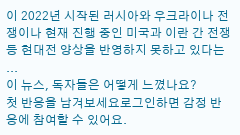이 2022년 시작된 러시아와 우크라이나 전쟁이나 현재 진행 중인 미국과 이란 간 전쟁 등 현대전 양상을 반영하지 못하고 있다는 ...
이 뉴스, 독자들은 어떻게 느꼈나요?
첫 반응을 남겨보세요로그인하면 감정 반응에 참여할 수 있어요.